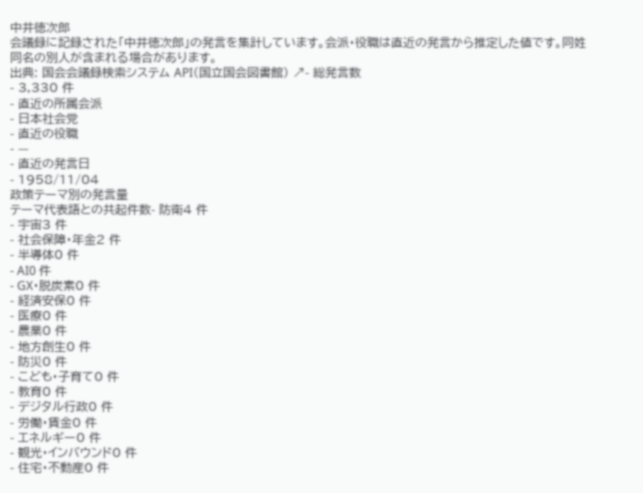中井徳次郎
会議録に記録された「中井徳次郎」の発言を集計しています。会派・役職は直近の発言から推定した値です。同姓同名の別人が含まれる場合があります。
出典: 国会会議録検索システム API(国立国会図書館) ↗- 総発言数
- 3,330 件
- 直近の所属会派
- 日本社会党
- 直近の役職
- —
- 直近の発言日
- 1958/11/04
政策テーマ別の発言量
テーマ代表語との共起件数- 防衛4 件
- 宇宙3 件
- 社会保障・年金2 件
- 半導体0 件
- AI0 件
- GX・脱炭素0 件
- 経済安保0 件
- 医療0 件
- 農業0 件
- 地方創生0 件
- 防災0 件
- こども・子育て0 件
- 教育0 件
- デジタル行政0 件
- 労働・賃金0 件
- エネルギー0 件
- 観光・インバウンド0 件
- 住宅・不動産0 件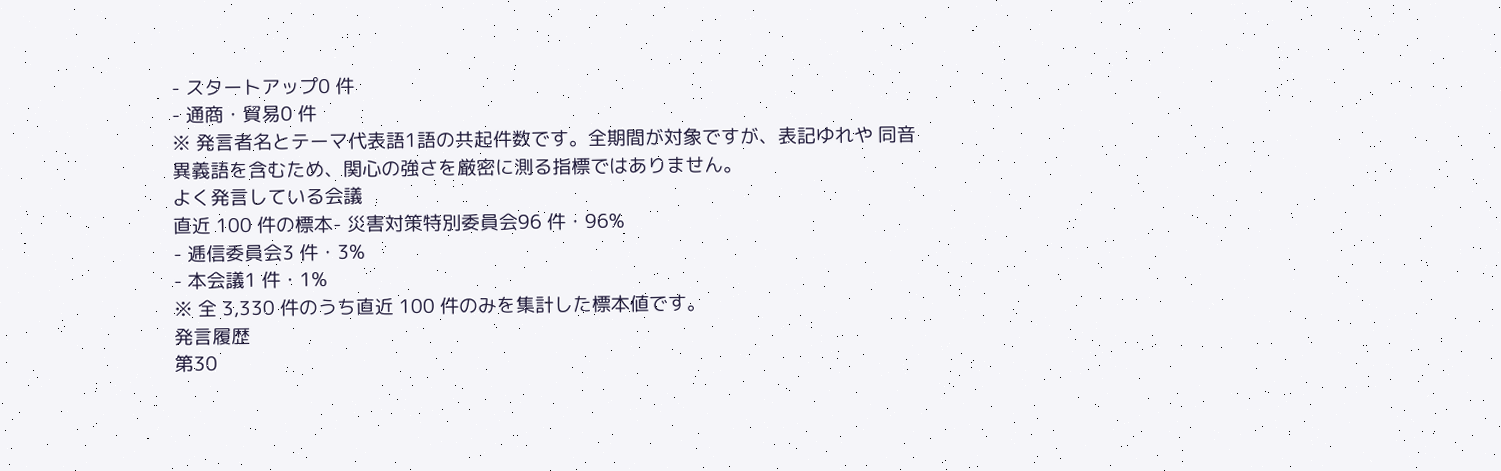- スタートアップ0 件
- 通商・貿易0 件
※ 発言者名とテーマ代表語1語の共起件数です。全期間が対象ですが、表記ゆれや 同音異義語を含むため、関心の強さを厳密に測る指標ではありません。
よく発言している会議
直近 100 件の標本- 災害対策特別委員会96 件・96%
- 逓信委員会3 件・3%
- 本会議1 件・1%
※ 全 3,330 件のうち直近 100 件のみを集計した標本値です。
発言履歴
第30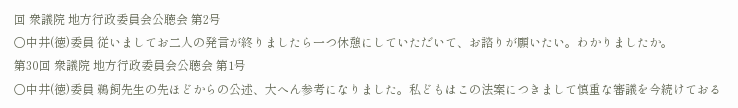回 衆議院 地方行政委員会公聴会 第2号
○中井(徳)委員 従いましてお二人の発言が終りましたら一つ休憩にしていただいて、お諮りが願いたい。わかりましたか。
第30回 衆議院 地方行政委員会公聴会 第1号
○中井(徳)委員 鵜飼先生の先ほどからの公述、大へん参考になりました。私どもはこの法案につきまして慎重な審議を今続けておる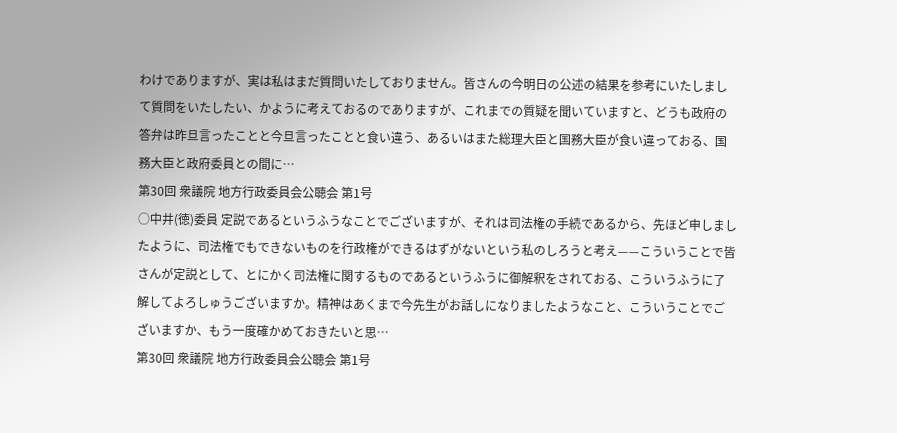わけでありますが、実は私はまだ質問いたしておりません。皆さんの今明日の公述の結果を参考にいたしまして質問をいたしたい、かように考えておるのでありますが、これまでの質疑を聞いていますと、どうも政府の答弁は昨旦言ったことと今旦言ったことと食い違う、あるいはまた総理大臣と国務大臣が食い違っておる、国務大臣と政府委員との間に…
第30回 衆議院 地方行政委員会公聴会 第1号
○中井(徳)委員 定説であるというふうなことでございますが、それは司法権の手続であるから、先ほど申しましたように、司法権でもできないものを行政権ができるはずがないという私のしろうと考え——こういうことで皆さんが定説として、とにかく司法権に関するものであるというふうに御解釈をされておる、こういうふうに了解してよろしゅうございますか。精神はあくまで今先生がお話しになりましたようなこと、こういうことでございますか、もう一度確かめておきたいと思…
第30回 衆議院 地方行政委員会公聴会 第1号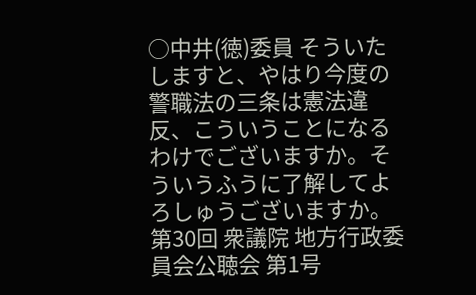○中井(徳)委員 そういたしますと、やはり今度の警職法の三条は憲法違反、こういうことになるわけでございますか。そういうふうに了解してよろしゅうございますか。
第30回 衆議院 地方行政委員会公聴会 第1号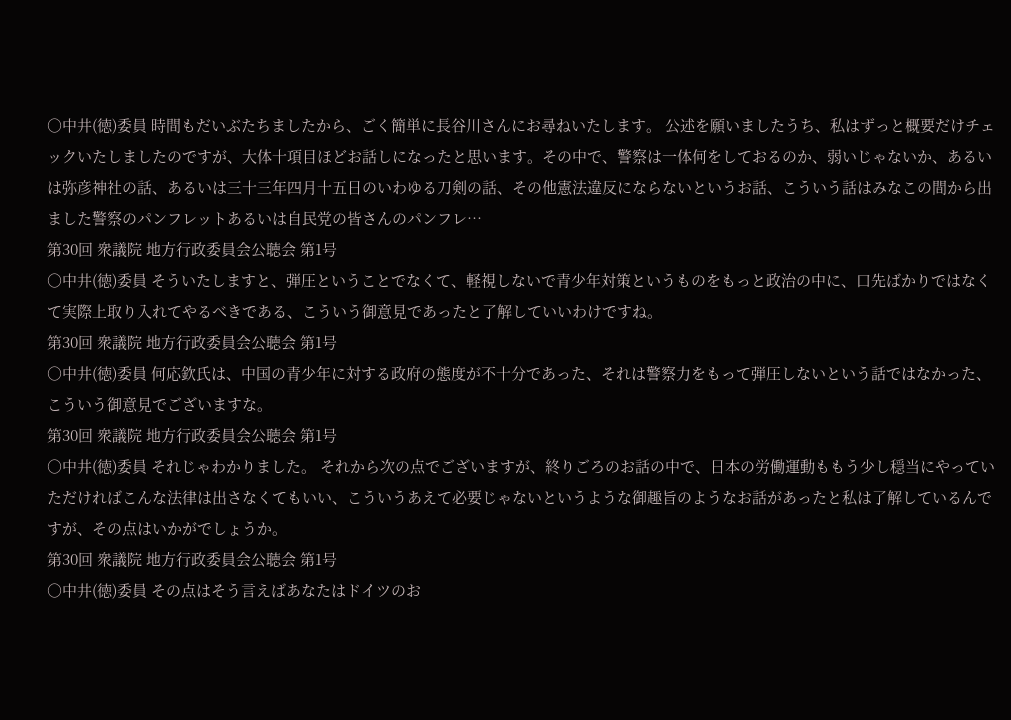○中井(徳)委員 時間もだいぶたちましたから、ごく簡単に長谷川さんにお尋ねいたします。 公述を願いましたうち、私はずっと概要だけチェックいたしましたのですが、大体十項目ほどお話しになったと思います。その中で、警察は一体何をしておるのか、弱いじゃないか、あるいは弥彦神社の話、あるいは三十三年四月十五日のいわゆる刀剣の話、その他憲法違反にならないというお話、こういう話はみなこの間から出ました警察のパンフレットあるいは自民党の皆さんのパンフレ…
第30回 衆議院 地方行政委員会公聴会 第1号
○中井(徳)委員 そういたしますと、弾圧ということでなくて、軽視しないで青少年対策というものをもっと政治の中に、口先ばかりではなくて実際上取り入れてやるべきである、こういう御意見であったと了解していいわけですね。
第30回 衆議院 地方行政委員会公聴会 第1号
○中井(徳)委員 何応欽氏は、中国の青少年に対する政府の態度が不十分であった、それは警察力をもって弾圧しないという話ではなかった、こういう御意見でございますな。
第30回 衆議院 地方行政委員会公聴会 第1号
○中井(徳)委員 それじゃわかりました。 それから次の点でございますが、終りごろのお話の中で、日本の労働運動ももう少し穏当にやっていただければこんな法律は出さなくてもいい、こういうあえて必要じゃないというような御趣旨のようなお話があったと私は了解しているんですが、その点はいかがでしょうか。
第30回 衆議院 地方行政委員会公聴会 第1号
○中井(徳)委員 その点はそう言えばあなたはドイツのお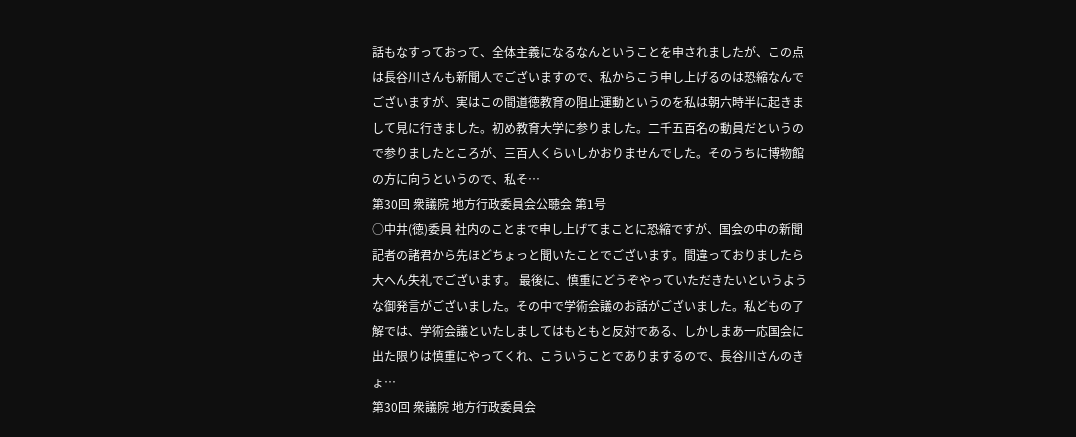話もなすっておって、全体主義になるなんということを申されましたが、この点は長谷川さんも新聞人でございますので、私からこう申し上げるのは恐縮なんでございますが、実はこの間道徳教育の阻止運動というのを私は朝六時半に起きまして見に行きました。初め教育大学に参りました。二千五百名の動員だというので参りましたところが、三百人くらいしかおりませんでした。そのうちに博物館の方に向うというので、私そ…
第30回 衆議院 地方行政委員会公聴会 第1号
○中井(徳)委員 社内のことまで申し上げてまことに恐縮ですが、国会の中の新聞記者の諸君から先ほどちょっと聞いたことでございます。間違っておりましたら大へん失礼でございます。 最後に、慎重にどうぞやっていただきたいというような御発言がございました。その中で学術会議のお話がございました。私どもの了解では、学術会議といたしましてはもともと反対である、しかしまあ一応国会に出た限りは慎重にやってくれ、こういうことでありまするので、長谷川さんのきょ…
第30回 衆議院 地方行政委員会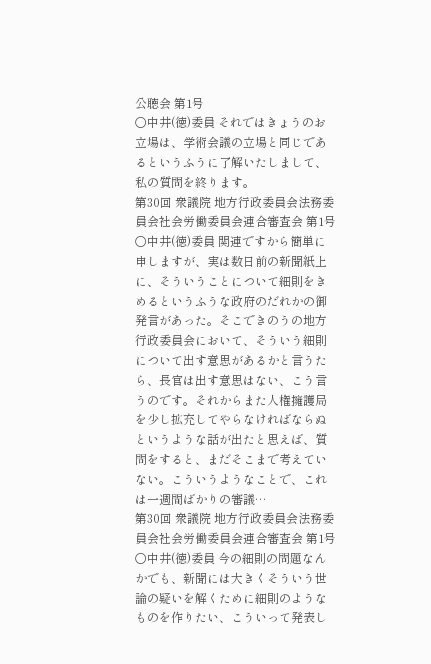公聴会 第1号
○中井(徳)委員 それではきょうのお立場は、学術会議の立場と同じであるというふうに了解いたしまして、私の質問を終ります。
第30回 衆議院 地方行政委員会法務委員会社会労働委員会連合審査会 第1号
○中井(徳)委員 関連ですから簡単に申しますが、実は数日前の新聞紙上に、そういうことについて細則をきめるというふうな政府のだれかの御発言があった。そこできのうの地方行政委員会において、そういう細則について出す意思があるかと言うたら、長官は出す意思はない、こう言うのです。それからまた人権擁護局を少し拡充してやらなければならぬというような話が出たと思えば、質問をすると、まだそこまで考えていない。こういうようなことで、これは一週間ばかりの審議…
第30回 衆議院 地方行政委員会法務委員会社会労働委員会連合審査会 第1号
○中井(徳)委員 今の細則の問題なんかでも、新聞には大きくそういう世論の疑いを解くために細則のようなものを作りたい、こういって発表し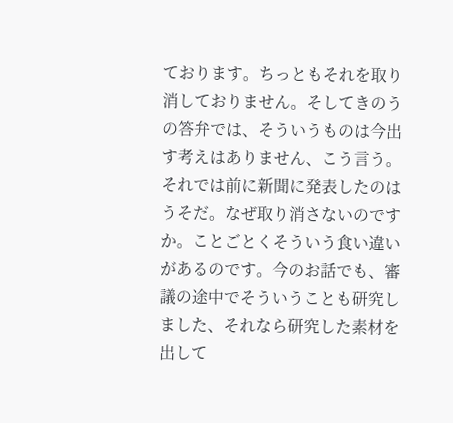ております。ちっともそれを取り消しておりません。そしてきのうの答弁では、そういうものは今出す考えはありません、こう言う。それでは前に新聞に発表したのはうそだ。なぜ取り消さないのですか。ことごとくそういう食い違いがあるのです。今のお話でも、審議の途中でそういうことも研究しました、それなら研究した素材を出して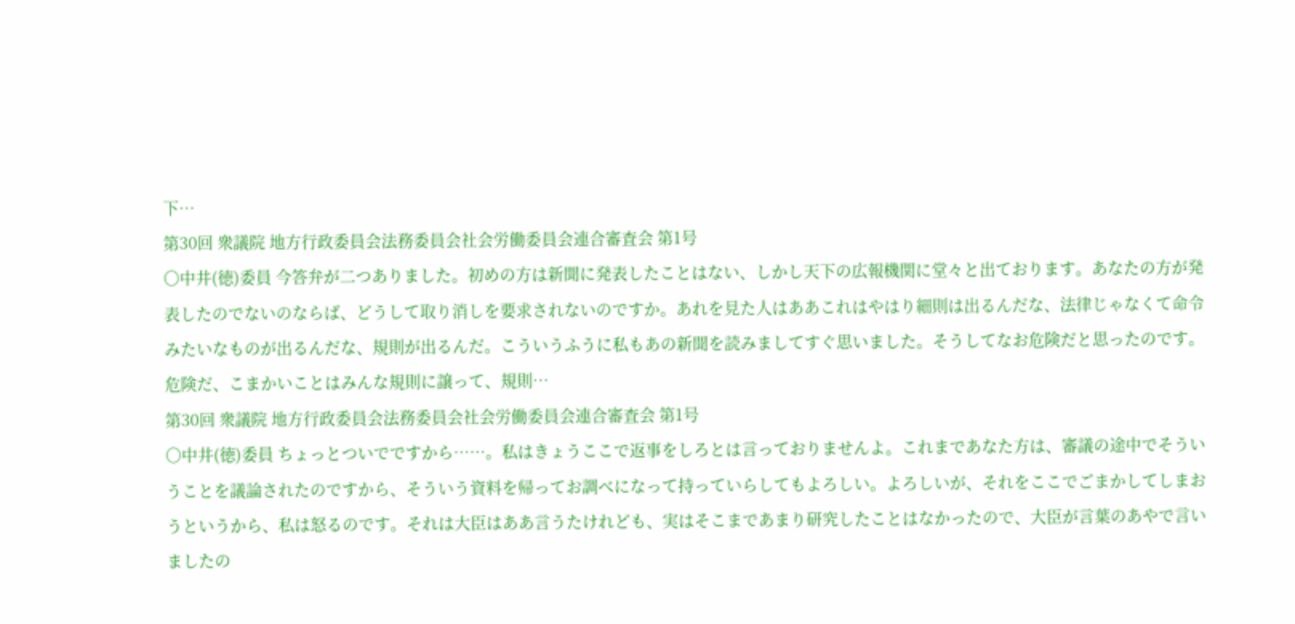下…
第30回 衆議院 地方行政委員会法務委員会社会労働委員会連合審査会 第1号
○中井(徳)委員 今答弁が二つありました。初めの方は新聞に発表したことはない、しかし天下の広報機関に堂々と出ております。あなたの方が発表したのでないのならば、どうして取り消しを要求されないのですか。あれを見た人はああこれはやはり細則は出るんだな、法律じゃなくて命令みたいなものが出るんだな、規則が出るんだ。こういうふうに私もあの新聞を読みましてすぐ思いました。そうしてなお危険だと思ったのです。危険だ、こまかいことはみんな規則に譲って、規則…
第30回 衆議院 地方行政委員会法務委員会社会労働委員会連合審査会 第1号
○中井(徳)委員 ちょっとついでですから……。私はきょうここで返事をしろとは言っておりませんよ。これまであなた方は、審議の途中でそういうことを議論されたのですから、そういう資料を帰ってお調べになって持っていらしてもよろしい。よろしいが、それをここでごまかしてしまおうというから、私は怒るのです。それは大臣はああ言うたけれども、実はそこまであまり研究したことはなかったので、大臣が言葉のあやで言いましたの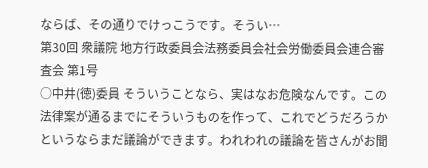ならば、その通りでけっこうです。そうい…
第30回 衆議院 地方行政委員会法務委員会社会労働委員会連合審査会 第1号
○中井(徳)委員 そういうことなら、実はなお危険なんです。この法律案が通るまでにそういうものを作って、これでどうだろうかというならまだ議論ができます。われわれの議論を皆さんがお聞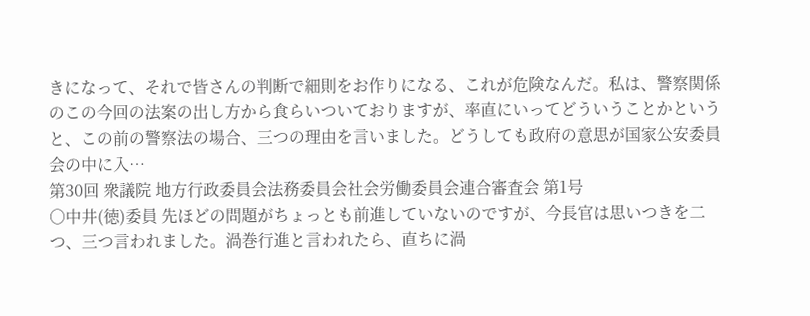きになって、それで皆さんの判断で細則をお作りになる、これが危険なんだ。私は、警察関係のこの今回の法案の出し方から食らいついておりますが、率直にいってどういうことかというと、この前の警察法の場合、三つの理由を言いました。どうしても政府の意思が国家公安委員会の中に入…
第30回 衆議院 地方行政委員会法務委員会社会労働委員会連合審査会 第1号
○中井(徳)委員 先ほどの問題がちょっとも前進していないのですが、今長官は思いつきを二つ、三つ言われました。渦巻行進と言われたら、直ちに渦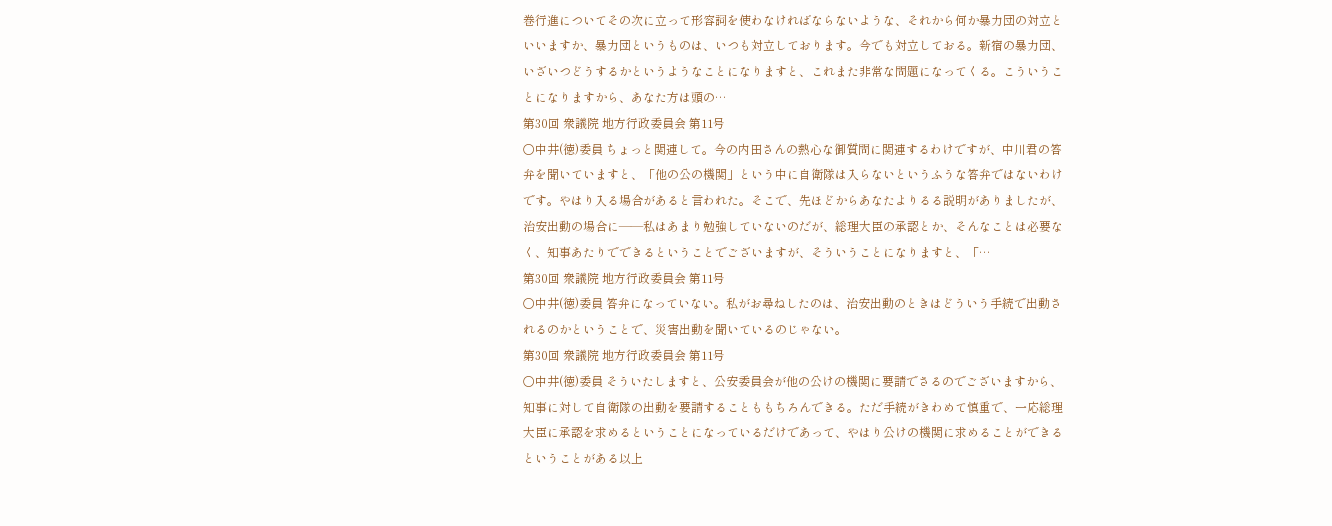巻行進についてその次に立って形容詞を使わなければならないような、それから何か暴力団の対立といいますか、暴力団というものは、いつも対立しております。今でも対立しておる。新宿の暴力団、いざいつどうするかというようなことになりますと、これまた非常な問題になってくる。こういうことになりますから、あなた方は頭の…
第30回 衆議院 地方行政委員会 第11号
○中井(徳)委員 ちょっと関連して。今の内田さんの熱心な御質問に関連するわけですが、中川君の答弁を聞いていますと、「他の公の機関」という中に自衛隊は入らないというふうな答弁ではないわけです。やはり入る場合があると言われた。そこで、先ほどからあなたよりるる説明がありましたが、治安出動の場合に――私はあまり勉強していないのだが、総理大臣の承認とか、そんなことは必要なく、知事あたりでできるということでございますが、そういうことになりますと、「…
第30回 衆議院 地方行政委員会 第11号
○中井(徳)委員 答弁になっていない。私がお尋ねしたのは、治安出動のときはどういう手続で出動されるのかということで、災害出動を聞いているのじゃない。
第30回 衆議院 地方行政委員会 第11号
○中井(徳)委員 そういたしますと、公安委員会が他の公けの機関に要請でさるのでございますから、知事に対して自衛隊の出動を要請することももちろんできる。ただ手続がきわめて慎重で、一応総理大臣に承認を求めるということになっているだけであって、やはり公けの機関に求めることができるということがある以上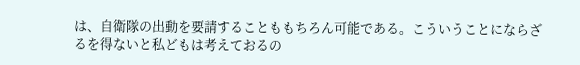は、自衛隊の出動を要請することももちろん可能である。こういうことにならざるを得ないと私どもは考えておるの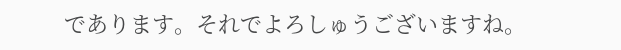であります。それでよろしゅうございますね。